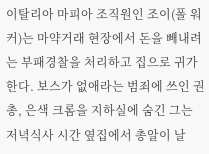이탈리아 마피아 조직원인 조이(폴 워커)는 마약거래 현장에서 돈을 빼내려는 부패경찰을 처리하고 집으로 귀가한다. 보스가 없애라는 범죄에 쓰인 권총, 은색 크롬을 지하실에 숨긴 그는 저녁식사 시간 옆집에서 총알이 날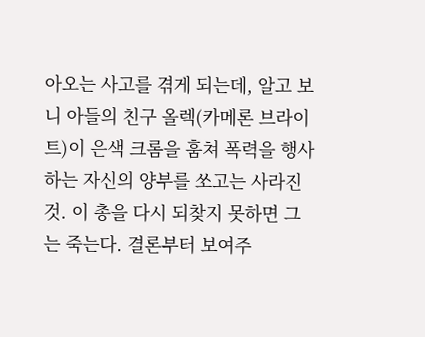아오는 사고를 겪게 되는데, 알고 보니 아들의 친구 올렉(카메론 브라이트)이 은색 크롬을 훔쳐 폭력을 행사하는 자신의 양부를 쏘고는 사라진 것. 이 총을 다시 되찾지 못하면 그는 죽는다. 결론부터 보여주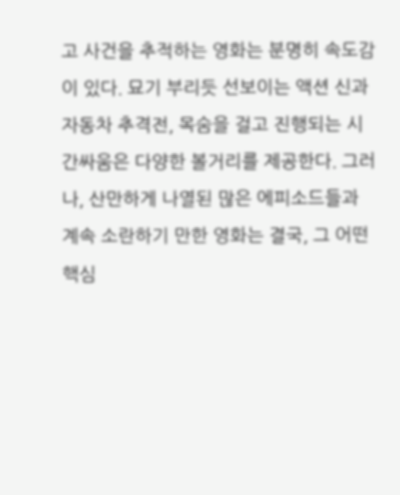고 사건을 추적하는 영화는 분명히 속도감이 있다. 묘기 부리듯 선보이는 액션 신과 자동차 추격전, 목숨을 걸고 진행되는 시간싸움은 다양한 볼거리를 제공한다. 그러나, 산만하게 나열된 많은 에피소드들과 계속 소란하기 만한 영화는 결국, 그 어떤 핵심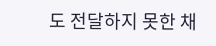도 전달하지 못한 채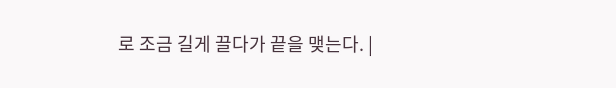로 조금 길게 끌다가 끝을 맺는다. |